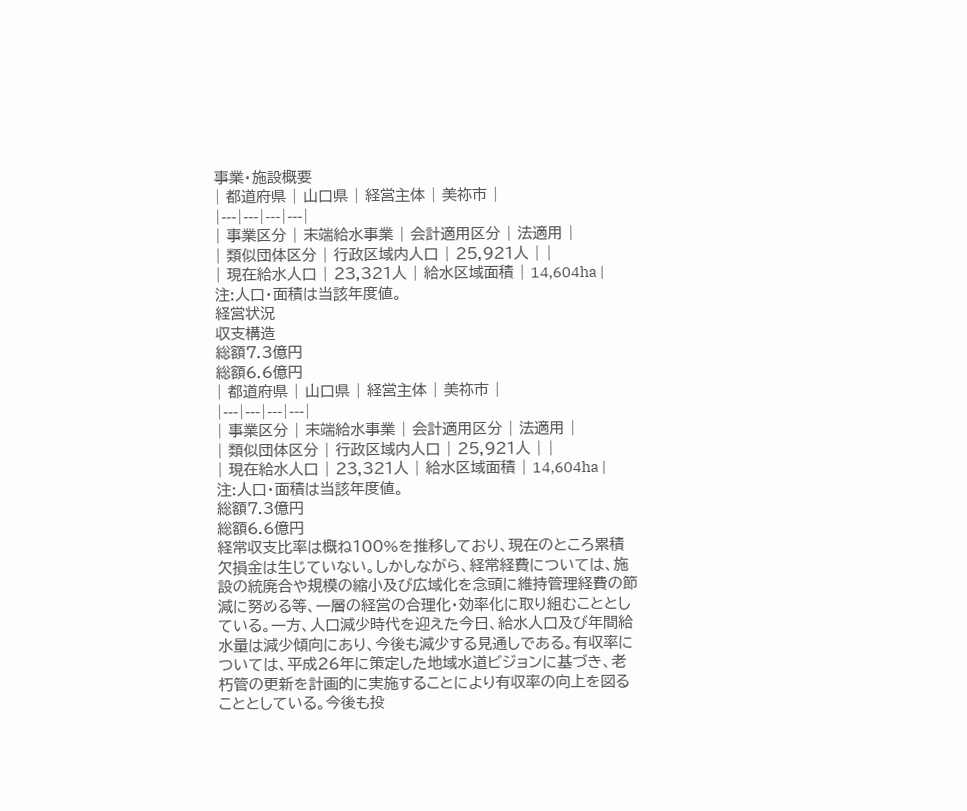事業・施設概要
| 都道府県 | 山口県 | 経営主体 | 美祢市 |
|---|---|---|---|
| 事業区分 | 末端給水事業 | 会計適用区分 | 法適用 |
| 類似団体区分 | 行政区域内人口 | 25,921人 | |
| 現在給水人口 | 23,321人 | 給水区域面積 | 14,604ha |
注:人口・面積は当該年度値。
経営状況
収支構造
総額7.3億円
総額6.6億円
| 都道府県 | 山口県 | 経営主体 | 美祢市 |
|---|---|---|---|
| 事業区分 | 末端給水事業 | 会計適用区分 | 法適用 |
| 類似団体区分 | 行政区域内人口 | 25,921人 | |
| 現在給水人口 | 23,321人 | 給水区域面積 | 14,604ha |
注:人口・面積は当該年度値。
総額7.3億円
総額6.6億円
経常収支比率は概ね100%を推移しており、現在のところ累積欠損金は生じていない。しかしながら、経常経費については、施設の統廃合や規模の縮小及び広域化を念頭に維持管理経費の節減に努める等、一層の経営の合理化・効率化に取り組むこととしている。一方、人口減少時代を迎えた今日、給水人口及び年間給水量は減少傾向にあり、今後も減少する見通しである。有収率については、平成26年に策定した地域水道ビジョンに基づき、老朽管の更新を計画的に実施することにより有収率の向上を図ることとしている。今後も投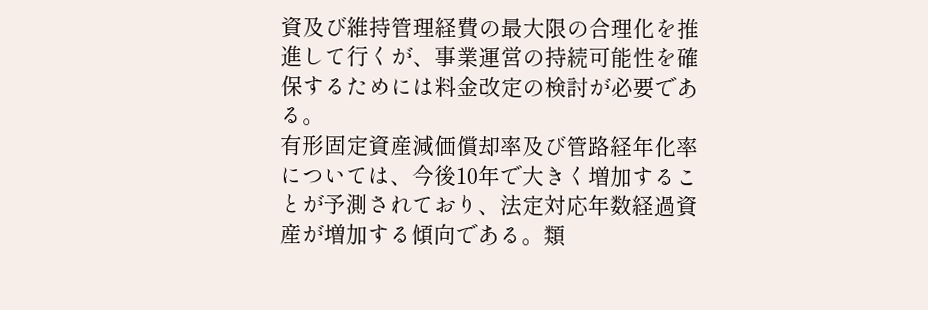資及び維持管理経費の最大限の合理化を推進して行くが、事業運営の持続可能性を確保するためには料金改定の検討が必要である。
有形固定資産減価償却率及び管路経年化率については、今後10年で大きく増加することが予測されており、法定対応年数経過資産が増加する傾向である。類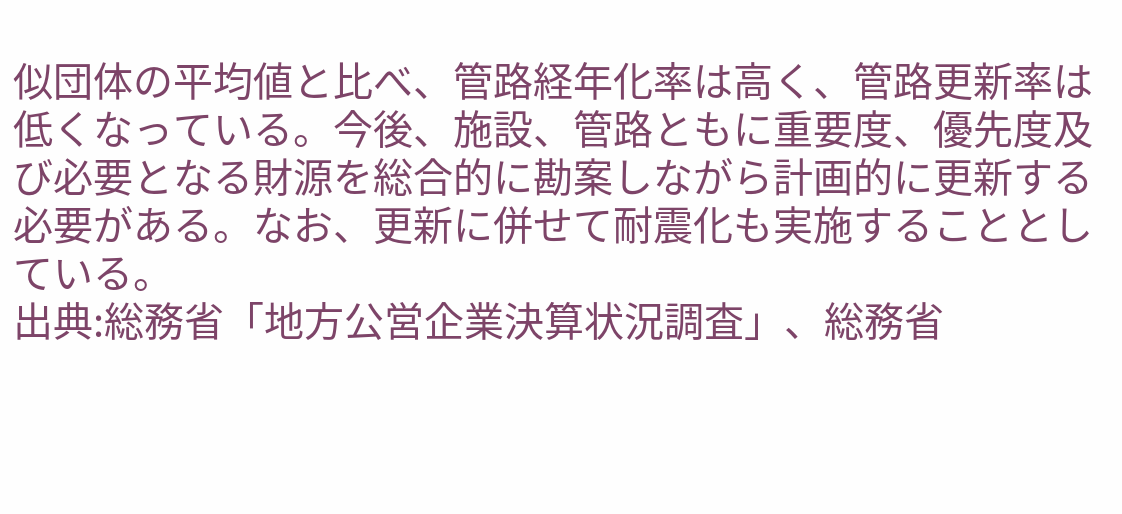似団体の平均値と比べ、管路経年化率は高く、管路更新率は低くなっている。今後、施設、管路ともに重要度、優先度及び必要となる財源を総合的に勘案しながら計画的に更新する必要がある。なお、更新に併せて耐震化も実施することとしている。
出典:総務省「地方公営企業決算状況調査」、総務省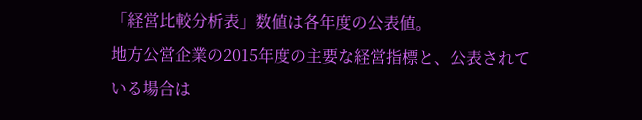「経営比較分析表」数値は各年度の公表値。
地方公営企業の2015年度の主要な経営指標と、公表されている場合は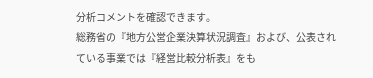分析コメントを確認できます。
総務省の『地方公営企業決算状況調査』および、公表されている事業では『経営比較分析表』をも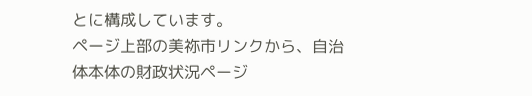とに構成しています。
ページ上部の美祢市リンクから、自治体本体の財政状況ページ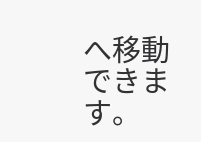へ移動できます。